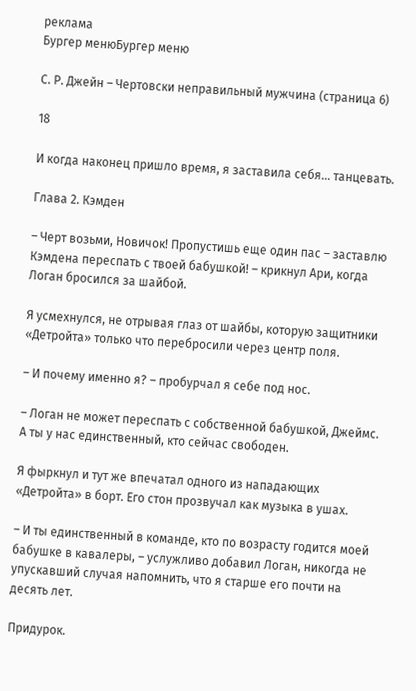реклама
Бургер менюБургер меню

С. Р. Джейн – Чертовски неправильный мужчина (страница 6)

18

И когда наконец пришло время, я заставила себя… танцевать.

Глава 2. Кэмден

– Черт возьми, Новичок! Пропустишь еще один пас – заставлю Кэмдена переспать с твоей бабушкой! – крикнул Ари, когда Логан бросился за шайбой.

Я усмехнулся, не отрывая глаз от шайбы, которую защитники «Детройта» только что перебросили через центр поля.

– И почему именно я? – пробурчал я себе под нос.

– Логан не может переспать с собственной бабушкой, Джеймс. А ты у нас единственный, кто сейчас свободен.

Я фыркнул и тут же впечатал одного из нападающих «Детройта» в борт. Его стон прозвучал как музыка в ушах.

– И ты единственный в команде, кто по возрасту годится моей бабушке в кавалеры, – услужливо добавил Логан, никогда не упускавший случая напомнить, что я старше его почти на десять лет.

Придурок.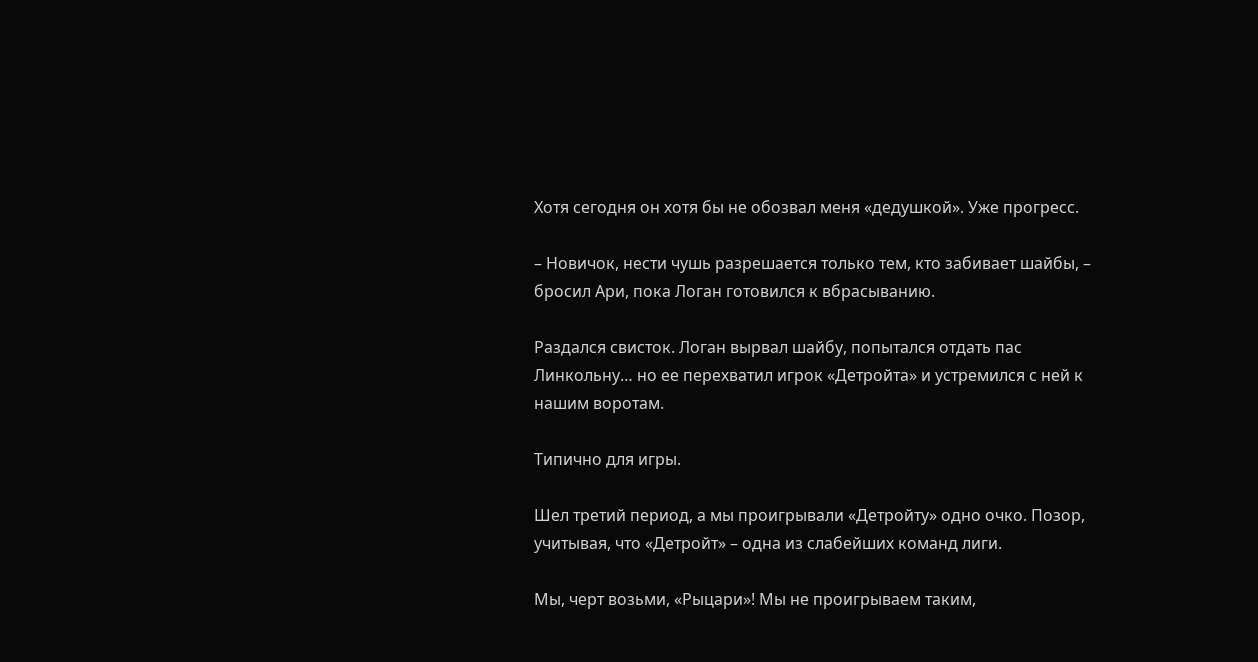Хотя сегодня он хотя бы не обозвал меня «дедушкой». Уже прогресс.

– Новичок, нести чушь разрешается только тем, кто забивает шайбы, – бросил Ари, пока Логан готовился к вбрасыванию.

Раздался свисток. Логан вырвал шайбу, попытался отдать пас Линкольну… но ее перехватил игрок «Детройта» и устремился с ней к нашим воротам.

Типично для игры.

Шел третий период, а мы проигрывали «Детройту» одно очко. Позор, учитывая, что «Детройт» – одна из слабейших команд лиги.

Мы, черт возьми, «Рыцари»! Мы не проигрываем таким,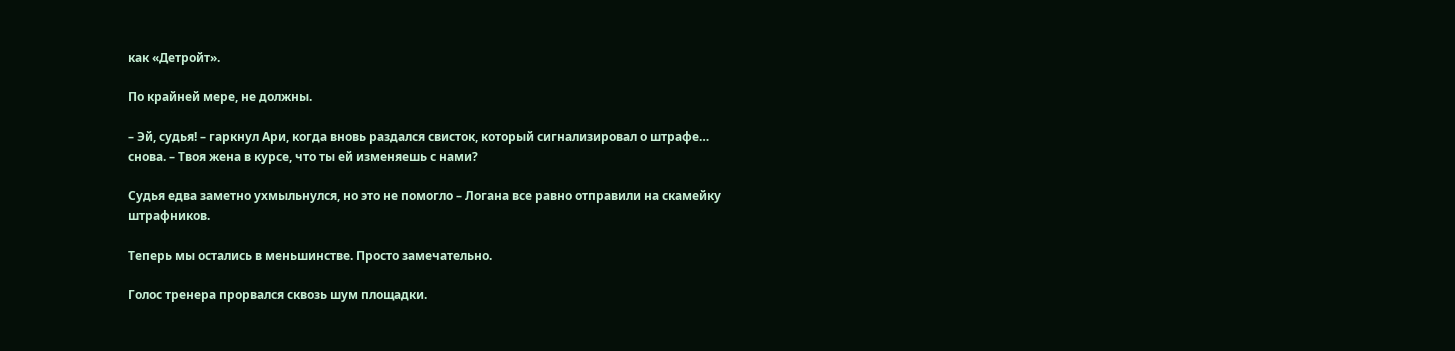как «Детройт».

По крайней мере, не должны.

– Эй, судья! – гаркнул Ари, когда вновь раздался свисток, который сигнализировал о штрафе… снова. – Твоя жена в курсе, что ты ей изменяешь с нами?

Судья едва заметно ухмыльнулся, но это не помогло – Логана все равно отправили на скамейку штрафников.

Теперь мы остались в меньшинстве. Просто замечательно.

Голос тренера прорвался сквозь шум площадки.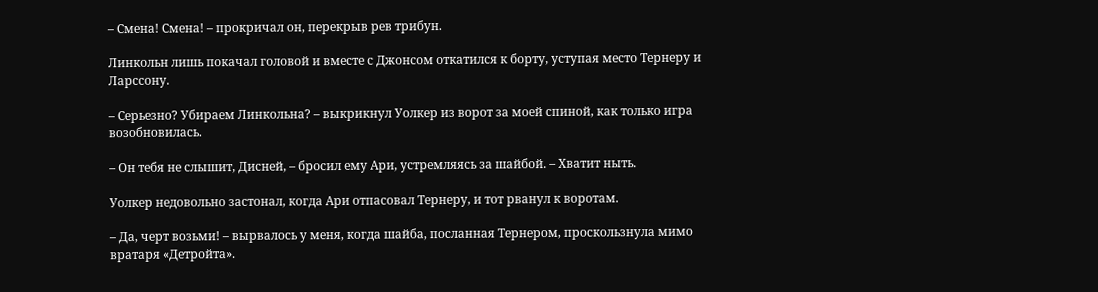– Смена! Смена! – прокричал он, перекрыв рев трибун.

Линкольн лишь покачал головой и вместе с Джонсом откатился к борту, уступая место Тернеру и Ларссону.

– Серьезно? Убираем Линкольна? – выкрикнул Уолкер из ворот за моей спиной, как только игра возобновилась.

– Он тебя не слышит, Дисней, – бросил ему Ари, устремляясь за шайбой. – Хватит ныть.

Уолкер недовольно застонал, когда Ари отпасовал Тернеру, и тот рванул к воротам.

– Да, черт возьми! – вырвалось у меня, когда шайба, посланная Тернером, проскользнула мимо вратаря «Детройта».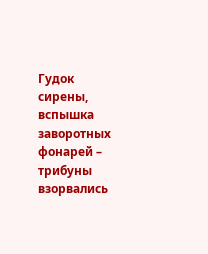Гудок сирены, вспышка заворотных фонарей – трибуны взорвались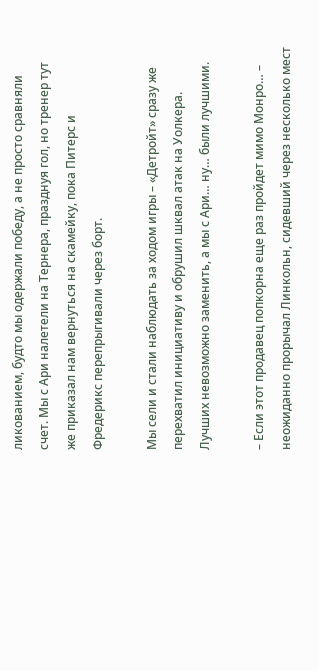ликованием, будто мы одержали победу, а не просто сравняли счет. Мы с Ари налетели на Тернера, празднуя гол, но тренер тут же приказал нам вернуться на скамейку, пока Питерс и Фредерикс перепрыгивали через борт.

Мы сели и стали наблюдать за ходом игры – «Детройт» сразу же перехватил инициативу и обрушил шквал атак на Уолкера. Лучших невозможно заменить, а мы с Ари… ну… были лучшими.

– Если этот продавец попкорна еще раз пройдет мимо Монро… – неожиданно прорычал Линкольн, сидевший через несколько мест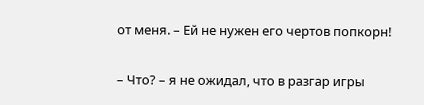от меня. – Ей не нужен его чертов попкорн!

– Что? – я не ожидал, что в разгар игры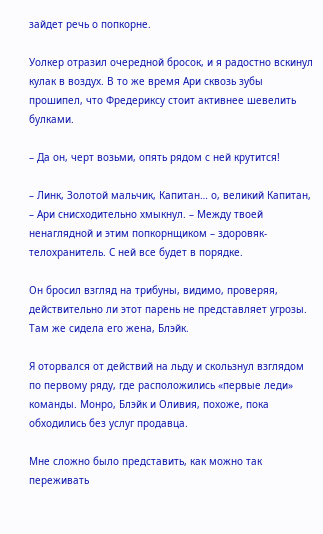зайдет речь о попкорне.

Уолкер отразил очередной бросок, и я радостно вскинул кулак в воздух. В то же время Ари сквозь зубы прошипел, что Фредериксу стоит активнее шевелить булками.

– Да он, черт возьми, опять рядом с ней крутится!

– Линк, Золотой мальчик, Капитан… о, великий Капитан, – Ари снисходительно хмыкнул. – Между твоей ненаглядной и этим попкорнщиком – здоровяк-телохранитель. С ней все будет в порядке.

Он бросил взгляд на трибуны, видимо, проверяя, действительно ли этот парень не представляет угрозы. Там же сидела его жена, Блэйк.

Я оторвался от действий на льду и скользнул взглядом по первому ряду, где расположились «первые леди» команды. Монро, Блэйк и Оливия, похоже, пока обходились без услуг продавца.

Мне сложно было представить, как можно так переживать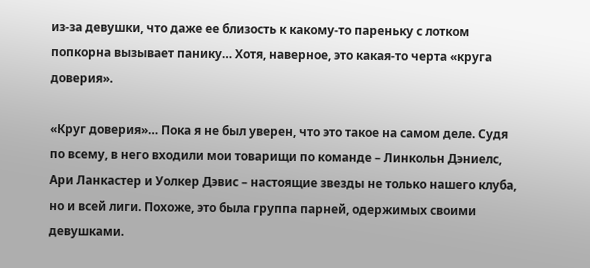из-за девушки, что даже ее близость к какому-то пареньку с лотком попкорна вызывает панику… Хотя, наверное, это какая-то черта «круга доверия».

«Круг доверия»… Пока я не был уверен, что это такое на самом деле. Судя по всему, в него входили мои товарищи по команде – Линкольн Дэниелс, Ари Ланкастер и Уолкер Дэвис – настоящие звезды не только нашего клуба, но и всей лиги. Похоже, это была группа парней, одержимых своими девушками.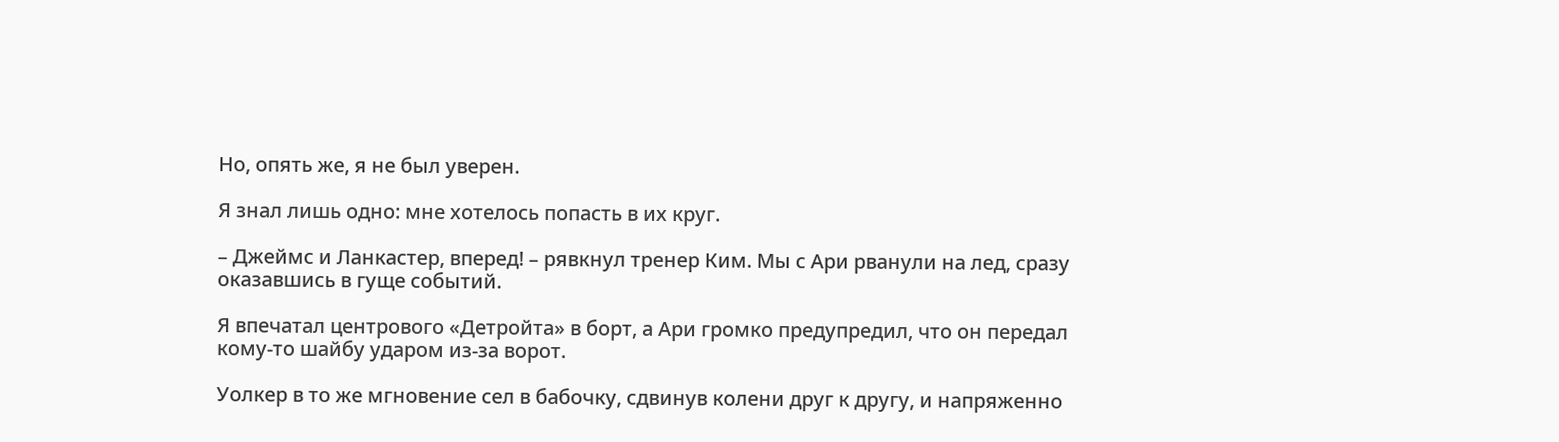Но, опять же, я не был уверен.

Я знал лишь одно: мне хотелось попасть в их круг.

– Джеймс и Ланкастер, вперед! – рявкнул тренер Ким. Мы с Ари рванули на лед, сразу оказавшись в гуще событий.

Я впечатал центрового «Детройта» в борт, а Ари громко предупредил, что он передал кому-то шайбу ударом из-за ворот.

Уолкер в то же мгновение сел в бабочку, сдвинув колени друг к другу, и напряженно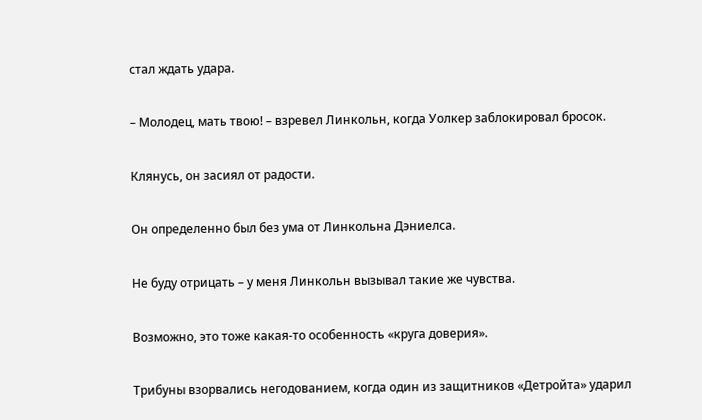стал ждать удара.

– Молодец, мать твою! – взревел Линкольн, когда Уолкер заблокировал бросок.

Клянусь, он засиял от радости.

Он определенно был без ума от Линкольна Дэниелса.

Не буду отрицать – у меня Линкольн вызывал такие же чувства.

Возможно, это тоже какая-то особенность «круга доверия».

Трибуны взорвались негодованием, когда один из защитников «Детройта» ударил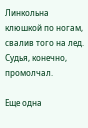Линкольна клюшкой по ногам, свалив того на лед. Судья, конечно, промолчал.

Еще одна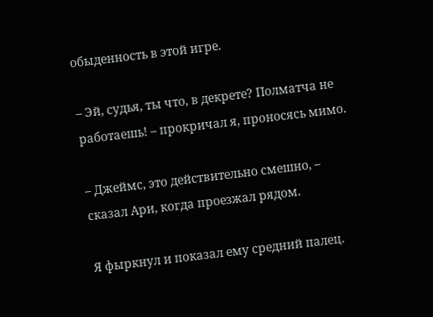обыденность в этой игре.

– Эй, судья, ты что, в декрете? Полматча не работаешь! – прокричал я, проносясь мимо.

– Джеймс, это действительно смешно, – сказал Ари, когда проезжал рядом.

Я фыркнул и показал ему средний палец.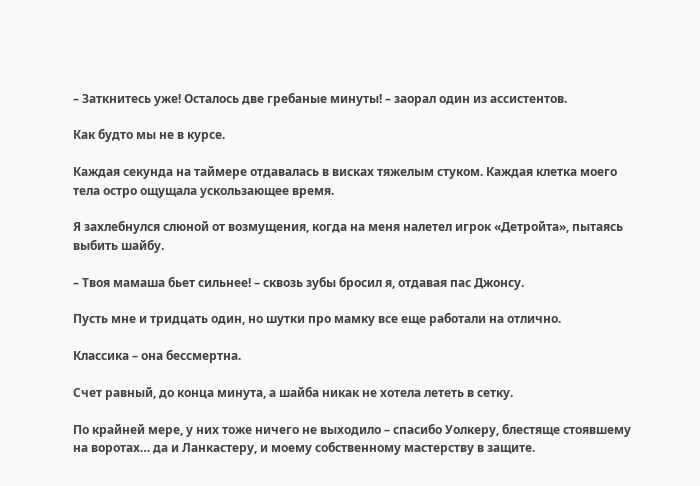– Заткнитесь уже! Осталось две гребаные минуты! – заорал один из ассистентов.

Как будто мы не в курсе.

Каждая секунда на таймере отдавалась в висках тяжелым стуком. Каждая клетка моего тела остро ощущала ускользающее время.

Я захлебнулся слюной от возмущения, когда на меня налетел игрок «Детройта», пытаясь выбить шайбу.

– Твоя мамаша бьет сильнее! – сквозь зубы бросил я, отдавая пас Джонсу.

Пусть мне и тридцать один, но шутки про мамку все еще работали на отлично.

Классика – она бессмертна.

Счет равный, до конца минута, а шайба никак не хотела лететь в сетку.

По крайней мере, у них тоже ничего не выходило – спасибо Уолкеру, блестяще стоявшему на воротах… да и Ланкастеру, и моему собственному мастерству в защите.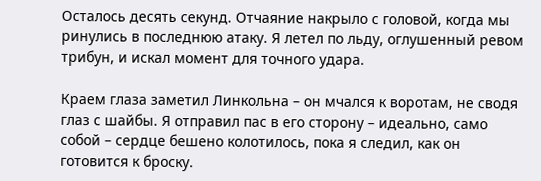Осталось десять секунд. Отчаяние накрыло с головой, когда мы ринулись в последнюю атаку. Я летел по льду, оглушенный ревом трибун, и искал момент для точного удара.

Краем глаза заметил Линкольна – он мчался к воротам, не сводя глаз с шайбы. Я отправил пас в его сторону – идеально, само собой – сердце бешено колотилось, пока я следил, как он готовится к броску.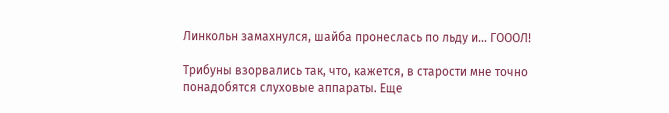Линкольн замахнулся, шайба пронеслась по льду и… ГОООЛ!

Трибуны взорвались так, что, кажется, в старости мне точно понадобятся слуховые аппараты. Еще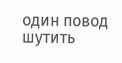один повод шутить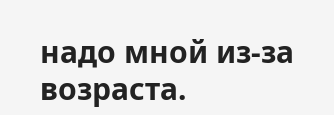надо мной из-за возраста.